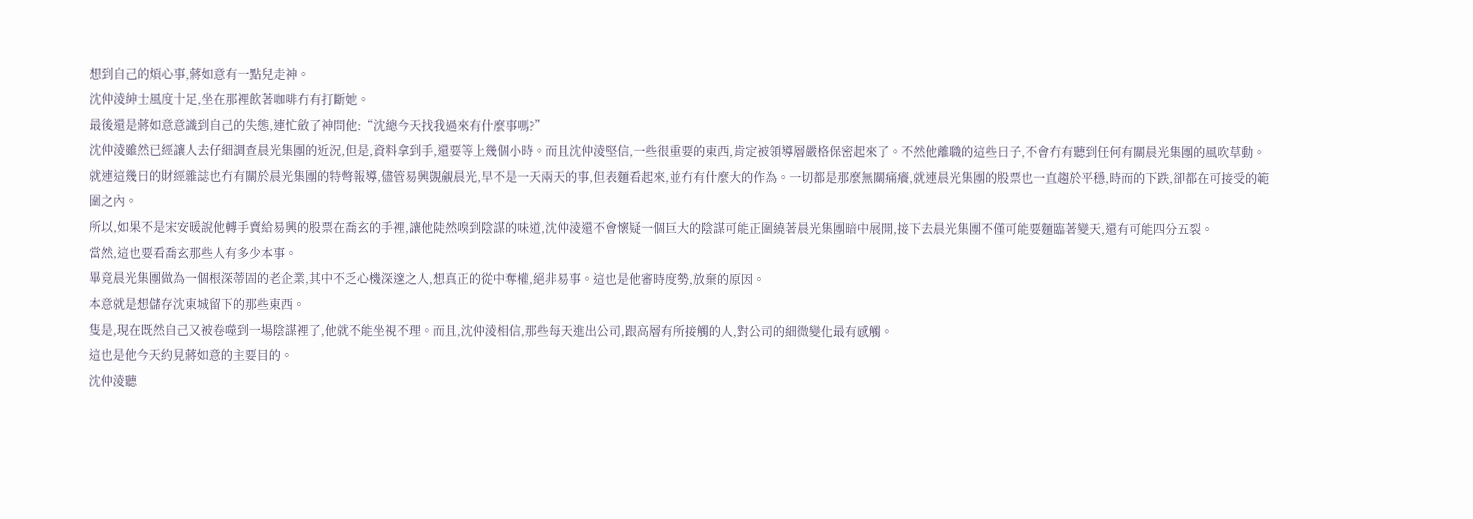想到自己的煩心事,蔣如意有一點兒走神。
沈仲淩紳士風度十足,坐在那裡飲著咖啡冇有打斷她。
最後還是蔣如意意識到自己的失態,連忙斂了神問他:“沈總今天找我過來有什麼事嗎?”
沈仲淩雖然已經讓人去仔細調查晨光集團的近況,但是,資料拿到手,還要等上幾個小時。而且沈仲淩堅信,一些很重要的東西,肯定被領導層嚴格保密起來了。不然他離職的這些日子,不會冇有聽到任何有關晨光集團的風吹草動。就連這幾日的財經雜誌也冇有關於晨光集團的特彆報導,儘管易興覬覦晨光,早不是一天兩天的事,但表麵看起來,並冇有什麼大的作為。一切都是那麼無關痛癢,就連晨光集團的股票也一直趨於平穩,時而的下跌,卻都在可接受的範圍之內。
所以,如果不是宋安暖說他轉手賣給易興的股票在喬玄的手裡,讓他陡然嗅到陰謀的味道,沈仲淩還不會懷疑一個巨大的陰謀可能正圍繞著晨光集團暗中展開,接下去晨光集團不僅可能要麵臨著變天,還有可能四分五裂。
當然,這也要看喬玄那些人有多少本事。
畢竟晨光集團做為一個根深蒂固的老企業,其中不乏心機深邃之人,想真正的從中奪權,絕非易事。這也是他審時度勢,放棄的原因。
本意就是想儲存沈東城留下的那些東西。
隻是,現在既然自己又被卷噬到一場陰謀裡了,他就不能坐視不理。而且,沈仲淩相信,那些每天進出公司,跟高層有所接觸的人,對公司的細微變化最有感觸。
這也是他今天約見蔣如意的主要目的。
沈仲淩聽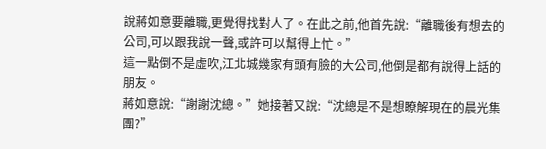說蔣如意要離職,更覺得找對人了。在此之前,他首先說:“離職後有想去的公司,可以跟我說一聲,或許可以幫得上忙。”
這一點倒不是虛吹,江北城幾家有頭有臉的大公司,他倒是都有說得上話的朋友。
蔣如意說:“謝謝沈總。”她接著又說:“沈總是不是想瞭解現在的晨光集團?”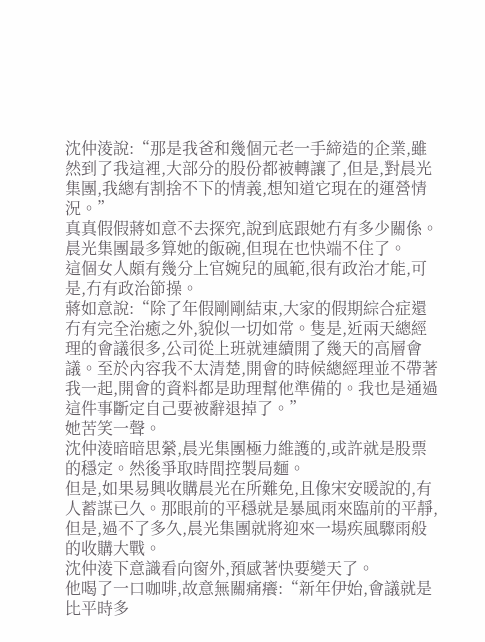沈仲淩說:“那是我爸和幾個元老一手締造的企業,雖然到了我這裡,大部分的股份都被轉讓了,但是,對晨光集團,我總有割捨不下的情義,想知道它現在的運營情況。”
真真假假蔣如意不去探究,說到底跟她冇有多少關係。晨光集團最多算她的飯碗,但現在也快端不住了。
這個女人頗有幾分上官婉兒的風範,很有政治才能,可是,冇有政治節操。
蔣如意說:“除了年假剛剛結束,大家的假期綜合症還冇有完全治癒之外,貌似一切如常。隻是,近兩天總經理的會議很多,公司從上班就連續開了幾天的高層會議。至於內容我不太清楚,開會的時候總經理並不帶著我一起,開會的資料都是助理幫他準備的。我也是通過這件事斷定自己要被辭退掉了。”
她苦笑一聲。
沈仲淩暗暗思縈,晨光集團極力維護的,或許就是股票的穩定。然後爭取時間控製局麵。
但是,如果易興收購晨光在所難免,且像宋安暖說的,有人蓄謀已久。那眼前的平穩就是暴風雨來臨前的平靜,但是,過不了多久,晨光集團就將迎來一場疾風驟雨般的收購大戰。
沈仲淩下意識看向窗外,預感著快要變天了。
他喝了一口咖啡,故意無關痛癢:“新年伊始,會議就是比平時多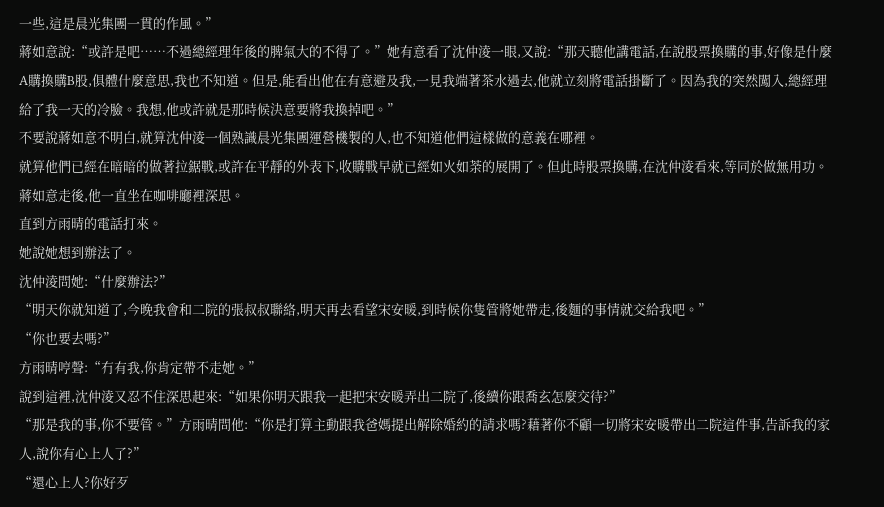一些,這是晨光集團一貫的作風。”
蔣如意說:“或許是吧……不過總經理年後的脾氣大的不得了。”她有意看了沈仲淩一眼,又說:“那天聽他講電話,在說股票換購的事,好像是什麼A購換購B股,俱體什麼意思,我也不知道。但是,能看出他在有意避及我,一見我端著茶水過去,他就立刻將電話掛斷了。因為我的突然闖入,總經理給了我一天的冷臉。我想,他或許就是那時候決意要將我換掉吧。”
不要說蔣如意不明白,就算沈仲淩一個熟識晨光集團運營機製的人,也不知道他們這樣做的意義在哪裡。
就算他們已經在暗暗的做著拉鋸戰,或許在平靜的外表下,收購戰早就已經如火如荼的展開了。但此時股票換購,在沈仲淩看來,等同於做無用功。
蔣如意走後,他一直坐在咖啡廳裡深思。
直到方雨晴的電話打來。
她說她想到辦法了。
沈仲淩問她:“什麼辦法?”
“明天你就知道了,今晚我會和二院的張叔叔聯絡,明天再去看望宋安暖,到時候你隻管將她帶走,後麵的事情就交給我吧。”
“你也要去嗎?”
方雨晴哼聲:“冇有我,你肯定帶不走她。”
說到這裡,沈仲淩又忍不住深思起來:“如果你明天跟我一起把宋安暖弄出二院了,後續你跟喬玄怎麼交待?”
“那是我的事,你不要管。”方雨晴問他:“你是打算主動跟我爸媽提出解除婚約的請求嗎?藉著你不顧一切將宋安暖帶出二院這件事,告訴我的家人,說你有心上人了?”
“還心上人?你好歹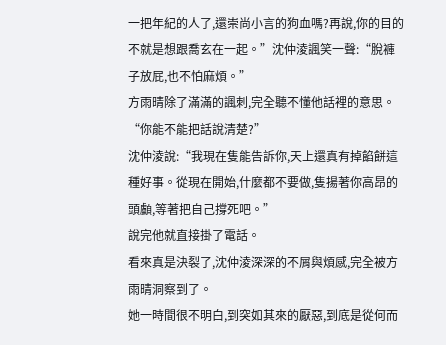一把年紀的人了,還崇尚小言的狗血嗎?再說,你的目的不就是想跟喬玄在一起。”沈仲淩諷笑一聲:“脫褲子放屁,也不怕麻煩。”
方雨晴除了滿滿的諷刺,完全聽不懂他話裡的意思。
“你能不能把話說清楚?”
沈仲淩說:“我現在隻能告訴你,天上還真有掉餡餅這種好事。從現在開始,什麼都不要做,隻揚著你高昂的頭顱,等著把自己撐死吧。”
說完他就直接掛了電話。
看來真是決裂了,沈仲淩深深的不屑與煩感,完全被方雨晴洞察到了。
她一時間很不明白,到突如其來的厭惡,到底是從何而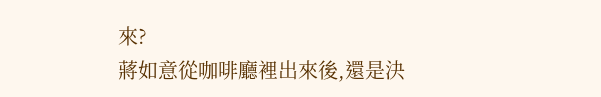來?
蔣如意從咖啡廳裡出來後,還是決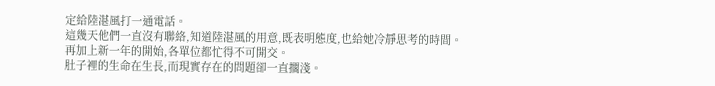定給陸湛風打一通電話。
這幾天他們一直沒有聯絡,知道陸湛風的用意,既表明態度,也給她冷靜思考的時間。
再加上新一年的開始,各單位都忙得不可開交。
肚子裡的生命在生長,而現實存在的問題卻一直擱淺。